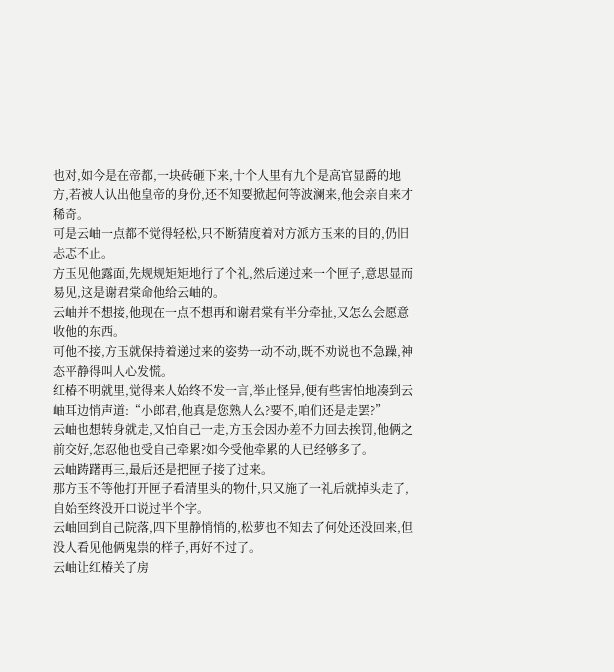也对,如今是在帝都,一块砖砸下来,十个人里有九个是高官显爵的地方,若被人认出他皇帝的身份,还不知要掀起何等波澜来,他会亲自来才稀奇。
可是云岫一点都不觉得轻松,只不断猜度着对方派方玉来的目的,仍旧忐忑不止。
方玉见他露面,先规规矩矩地行了个礼,然后递过来一个匣子,意思显而易见,这是谢君棠命他给云岫的。
云岫并不想接,他现在一点不想再和谢君棠有半分牵扯,又怎么会愿意收他的东西。
可他不接,方玉就保持着递过来的姿势一动不动,既不劝说也不急躁,神态平静得叫人心发慌。
红椿不明就里,觉得来人始终不发一言,举止怪异,便有些害怕地凑到云岫耳边悄声道:“小郎君,他真是您熟人么?要不,咱们还是走罢?”
云岫也想转身就走,又怕自己一走,方玉会因办差不力回去挨罚,他俩之前交好,怎忍他也受自己牵累?如今受他牵累的人已经够多了。
云岫踌躇再三,最后还是把匣子接了过来。
那方玉不等他打开匣子看清里头的物什,只又施了一礼后就掉头走了,自始至终没开口说过半个字。
云岫回到自己院落,四下里静悄悄的,松萝也不知去了何处还没回来,但没人看见他俩鬼祟的样子,再好不过了。
云岫让红椿关了房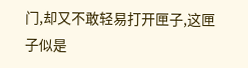门,却又不敢轻易打开匣子,这匣子似是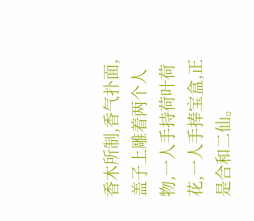香木所制,香气扑面,盖子上雕着两个人物,一人手持荷叶荷花,一人手捧宝盒,正是合和二仙。